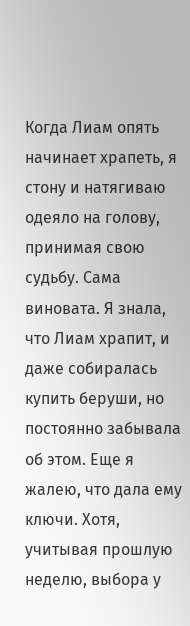Когда Лиам опять начинает храпеть, я стону и натягиваю одеяло на голову, принимая свою судьбу. Сама виновата. Я знала, что Лиам храпит, и даже собиралась купить беруши, но постоянно забывала об этом. Еще я жалею, что дала ему ключи. Хотя, учитывая прошлую неделю, выбора у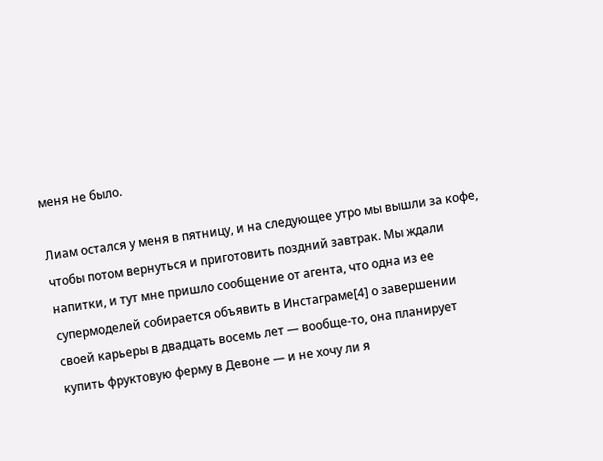меня не было.

Лиам остался у меня в пятницу, и на следующее утро мы вышли за кофе, чтобы потом вернуться и приготовить поздний завтрак. Мы ждали напитки, и тут мне пришло сообщение от агента, что одна из ее супермоделей собирается объявить в Инстаграме[4] о завершении своей карьеры в двадцать восемь лет — вообще-то, она планирует купить фруктовую ферму в Девоне — и не хочу ли я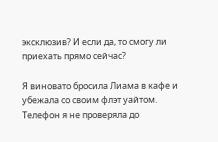эксклюзив? И если да, то смогу ли приехать прямо сейчас?

Я виновато бросила Лиама в кафе и убежала со своим флэт уайтом. Телефон я не проверяла до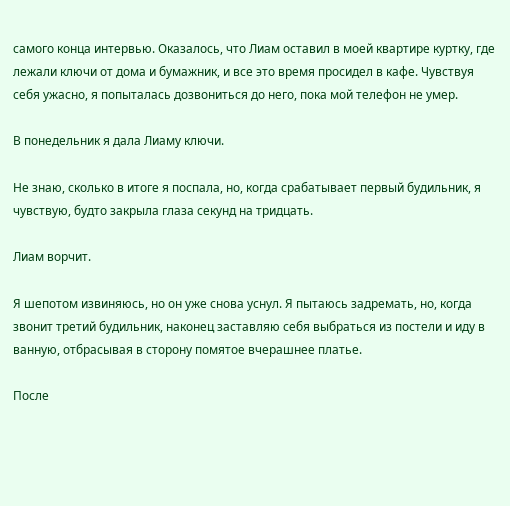самого конца интервью. Оказалось, что Лиам оставил в моей квартире куртку, где лежали ключи от дома и бумажник, и все это время просидел в кафе. Чувствуя себя ужасно, я попыталась дозвониться до него, пока мой телефон не умер.

В понедельник я дала Лиаму ключи.

Не знаю, сколько в итоге я поспала, но, когда срабатывает первый будильник, я чувствую, будто закрыла глаза секунд на тридцать.

Лиам ворчит.

Я шепотом извиняюсь, но он уже снова уснул. Я пытаюсь задремать, но, когда звонит третий будильник, наконец заставляю себя выбраться из постели и иду в ванную, отбрасывая в сторону помятое вчерашнее платье.

После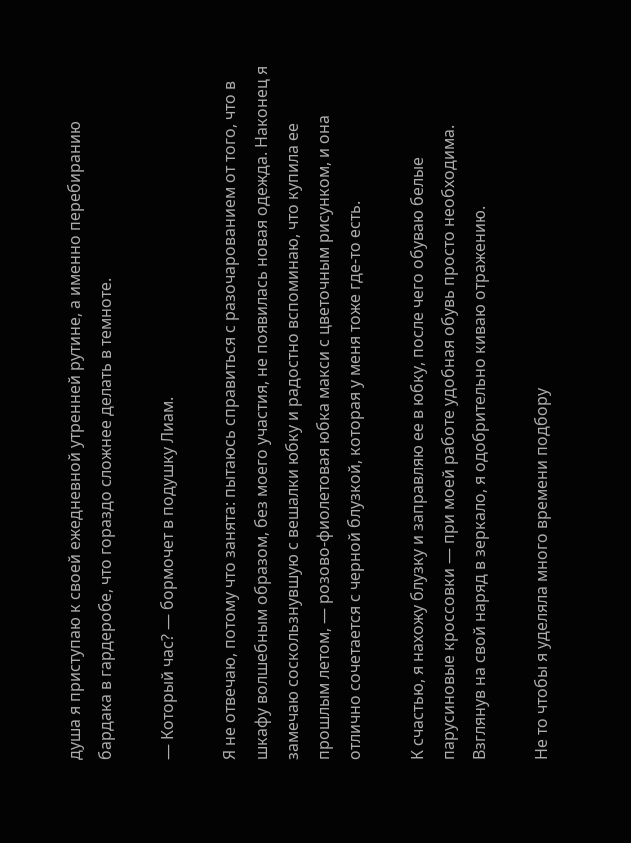душа я приступаю к своей ежедневной утренней рутине, а именно перебиранию бардака в гардеробе, что гораздо сложнее делать в темноте.

— Который час? — бормочет в подушку Лиам.

Я не отвечаю, потому что занята: пытаюсь справиться с разочарованием от того, что в шкафу волшебным образом, без моего участия, не появилась новая одежда. Наконец я замечаю соскользнувшую с вешалки юбку и радостно вспоминаю, что купила ее прошлым летом, — розово-фиолетовая юбка макси с цветочным рисунком, и она отлично сочетается с черной блузкой, которая у меня тоже где-то есть.

К счастью, я нахожу блузку и заправляю ее в юбку, после чего обуваю белые парусиновые кроссовки — при моей работе удобная обувь просто необходима. Взглянув на свой наряд в зеркало, я одобрительно киваю отражению.

Не то чтобы я уделяла много времени подбору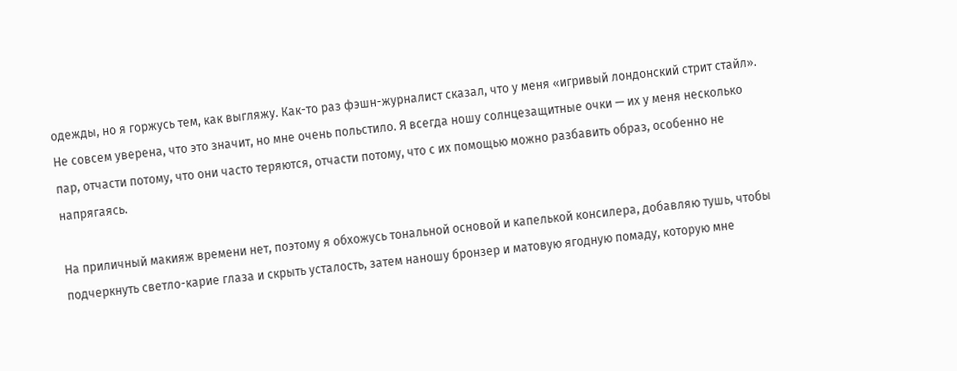одежды, но я горжусь тем, как выгляжу. Как-то раз фэшн-журналист сказал, что у меня «игривый лондонский стрит стайл». Не совсем уверена, что это значит, но мне очень польстило. Я всегда ношу солнцезащитные очки — их у меня несколько пар, отчасти потому, что они часто теряются, отчасти потому, что с их помощью можно разбавить образ, особенно не напрягаясь.

На приличный макияж времени нет, поэтому я обхожусь тональной основой и капелькой консилера, добавляю тушь, чтобы подчеркнуть светло-карие глаза и скрыть усталость, затем наношу бронзер и матовую ягодную помаду, которую мне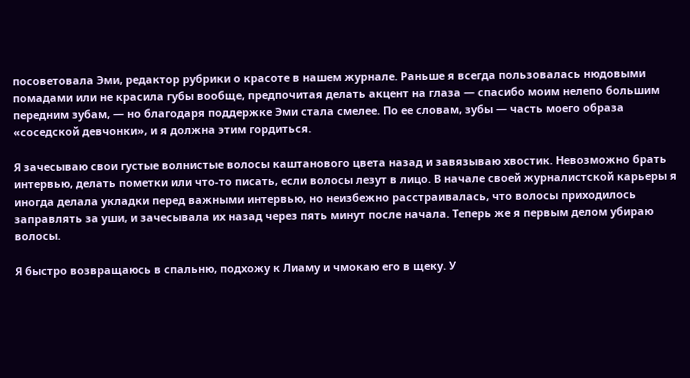посоветовала Эми, редактор рубрики о красоте в нашем журнале. Раньше я всегда пользовалась нюдовыми помадами или не красила губы вообще, предпочитая делать акцент на глаза — спасибо моим нелепо большим передним зубам, — но благодаря поддержке Эми стала смелее. По ее словам, зубы — часть моего образа «соседской девчонки», и я должна этим гордиться.

Я зачесываю свои густые волнистые волосы каштанового цвета назад и завязываю хвостик. Невозможно брать интервью, делать пометки или что-то писать, если волосы лезут в лицо. В начале своей журналистской карьеры я иногда делала укладки перед важными интервью, но неизбежно расстраивалась, что волосы приходилось заправлять за уши, и зачесывала их назад через пять минут после начала. Теперь же я первым делом убираю волосы.

Я быстро возвращаюсь в спальню, подхожу к Лиаму и чмокаю его в щеку. У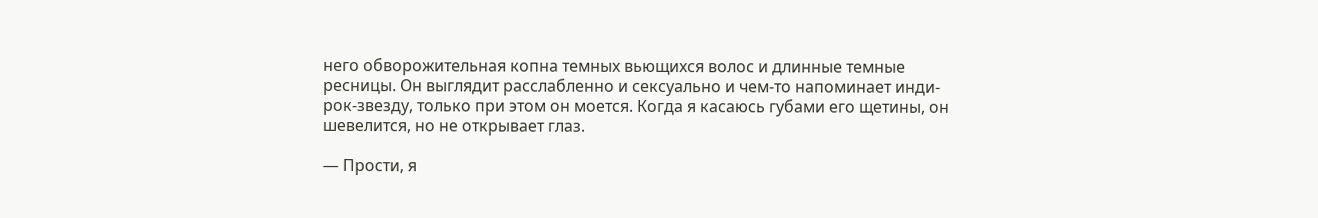него обворожительная копна темных вьющихся волос и длинные темные ресницы. Он выглядит расслабленно и сексуально и чем-то напоминает инди-рок-звезду, только при этом он моется. Когда я касаюсь губами его щетины, он шевелится, но не открывает глаз.

— Прости, я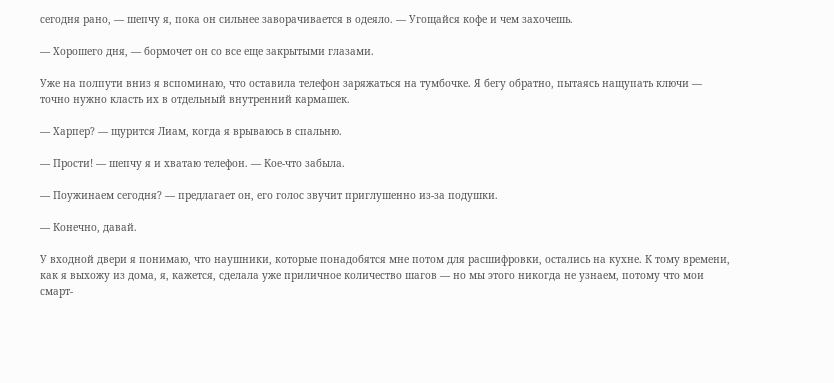сегодня рано, — шепчу я, пока он сильнее заворачивается в одеяло. — Угощайся кофе и чем захочешь.

— Хорошего дня, — бормочет он со все еще закрытыми глазами.

Уже на полпути вниз я вспоминаю, что оставила телефон заряжаться на тумбочке. Я бегу обратно, пытаясь нащупать ключи — точно нужно класть их в отдельный внутренний кармашек.

— Харпер? — щурится Лиам, когда я врываюсь в спальню.

— Прости! — шепчу я и хватаю телефон. — Кое-что забыла.

— Поужинаем сегодня? — предлагает он, его голос звучит приглушенно из-за подушки.

— Конечно, давай.

У входной двери я понимаю, что наушники, которые понадобятся мне потом для расшифровки, остались на кухне. К тому времени, как я выхожу из дома, я, кажется, сделала уже приличное количество шагов — но мы этого никогда не узнаем, потому что мои смарт-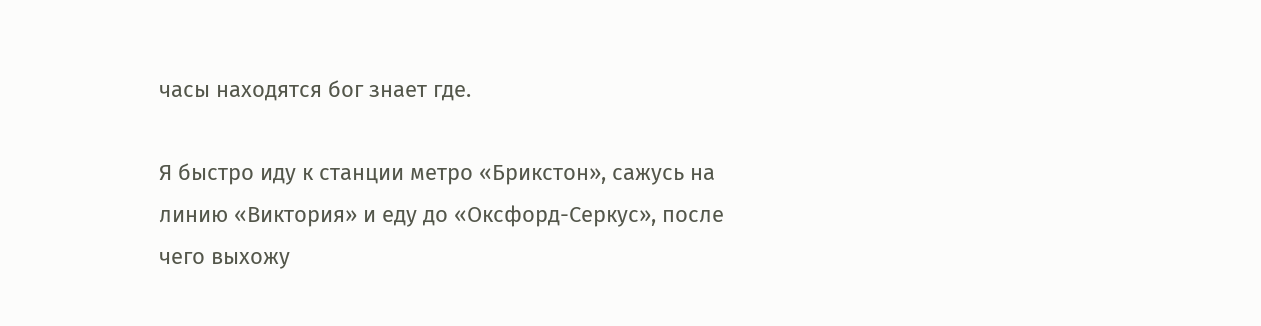часы находятся бог знает где.

Я быстро иду к станции метро «Брикстон», сажусь на линию «Виктория» и еду до «Оксфорд-Серкус», после чего выхожу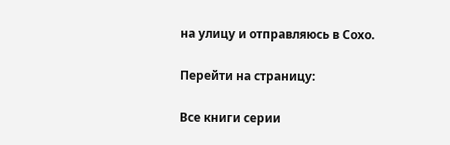на улицу и отправляюсь в Сохо.

Перейти на страницу:

Все книги серии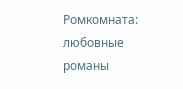Ромкомната: любовные романы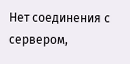Нет соединения с сервером,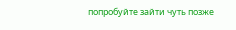попробуйте зайти чуть позже